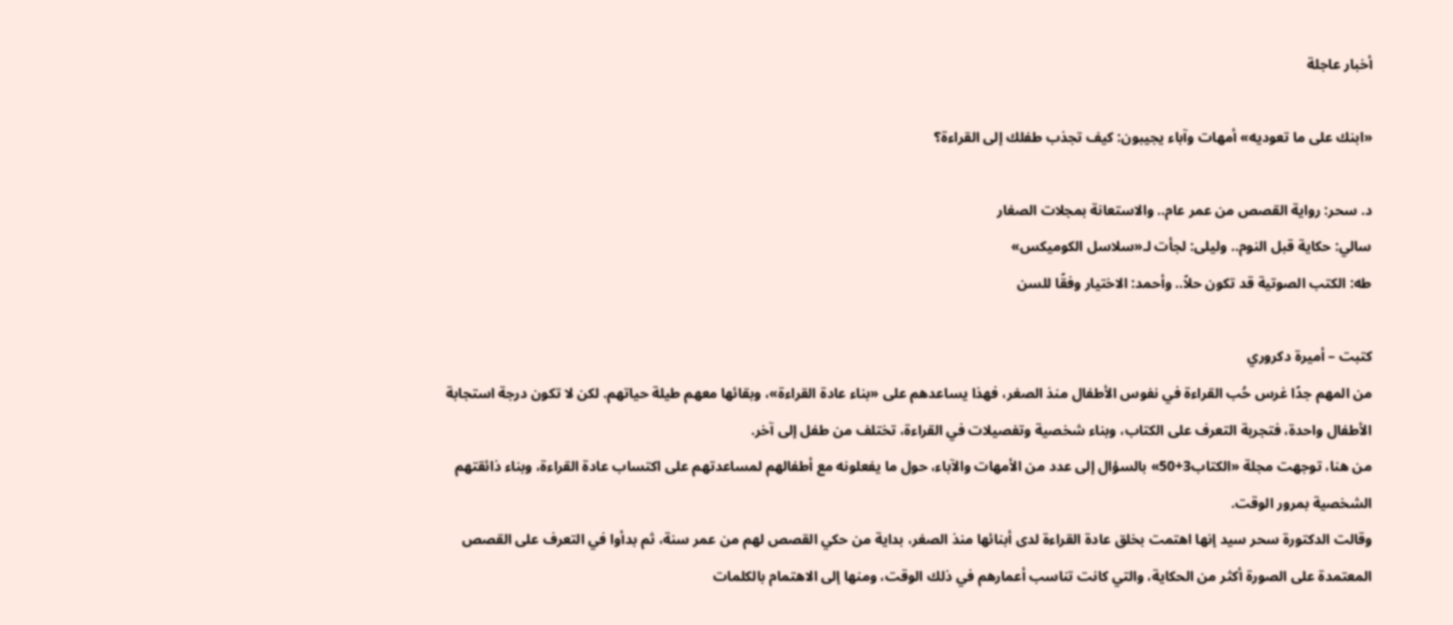أخبار عاجلة

«ابنك على ما تعوديه» أمهات وآباء يجيبون: كيف تجذب طفلك إلى القراءة؟

د. سحر: رواية القصص من عمر عام.. والاستعانة بمجلات الصغار
سالي: حكاية قبل النوم.. وليلى: لجأت لـ«سلاسل الكوميكس»
طه: الكتب الصوتية قد تكون حلاً.. وأحمد: الاختيار وفقًا للسن

كتبت – أميرة دكروري
من المهم جدًا غرس حُب القراءة في نفوس الأطفال منذ الصغر، فهذا يساعدهم على «بناء عادة القراءة»، وبقائها معهم طيلة حياتهم. لكن لا تكون درجة استجابة الأطفال واحدة، فتجربة التعرف على الكتاب، وبناء شخصية وتفصيلات في القراءة، تختلف من طفل إلى آخر.
من هنا، توجهت مجلة «الكتاب3+50» بالسؤال إلى عدد من الأمهات والآباء، حول ما يفعلونه مع أطفالهم لمساعدتهم على اكتساب عادة القراءة، وبناء ذائقتهم الشخصية بمرور الوقت.
وقالت الدكتورة سحر سيد إنها اهتمت بخلق عادة القراءة لدى أبنائها منذ الصغر، بداية من حكي القصص لهم من عمر سنة، ثم بدأوا في التعرف على القصص المعتمدة على الصورة أكثر من الحكاية، والتي كانت تناسب أعمارهم في ذلك الوقت، ومنها إلى الاهتمام بالكلمات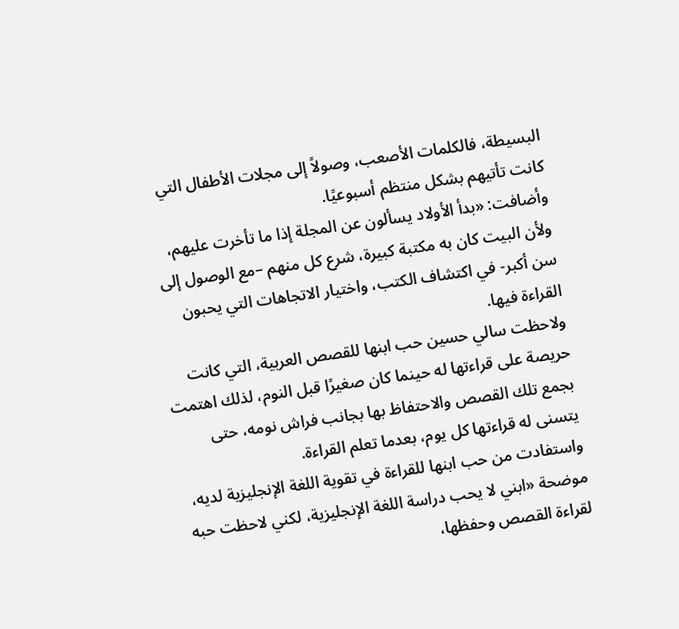البسيطة، فالكلمات الأصعب، وصولاً إلى مجلات الأطفال التي كانت تأتيهم بشكل منتظم أسبوعيًا.
وأضافت: «بدأ الأولاد يسألون عن المجلة إذا ما تأخرت عليهم، ولأن البيت كان به مكتبة كبيرة، شرع كل منهم –مع الوصول إلى سن أكبر- في اكتشاف الكتب، واختيار الاتجاهات التي يحبون القراءة فيها.
ولاحظت سالي حسين حب ابنها للقصص العربية، التي كانت حريصة على قراءتها له حينما كان صغيرًا قبل النوم، لذلك اهتمت بجمع تلك القصص والاحتفاظ بها بجانب فراش نومه، حتى يتسنى له قراءتها كل يوم، بعدما تعلم القراءة.
واستفادت من حب ابنها للقراءة في تقوية اللغة الإنجليزية لديه، موضحة «ابني لا يحب دراسة اللغة الإنجليزية، لكني لاحظت حبه لقراءة القصص وحفظها،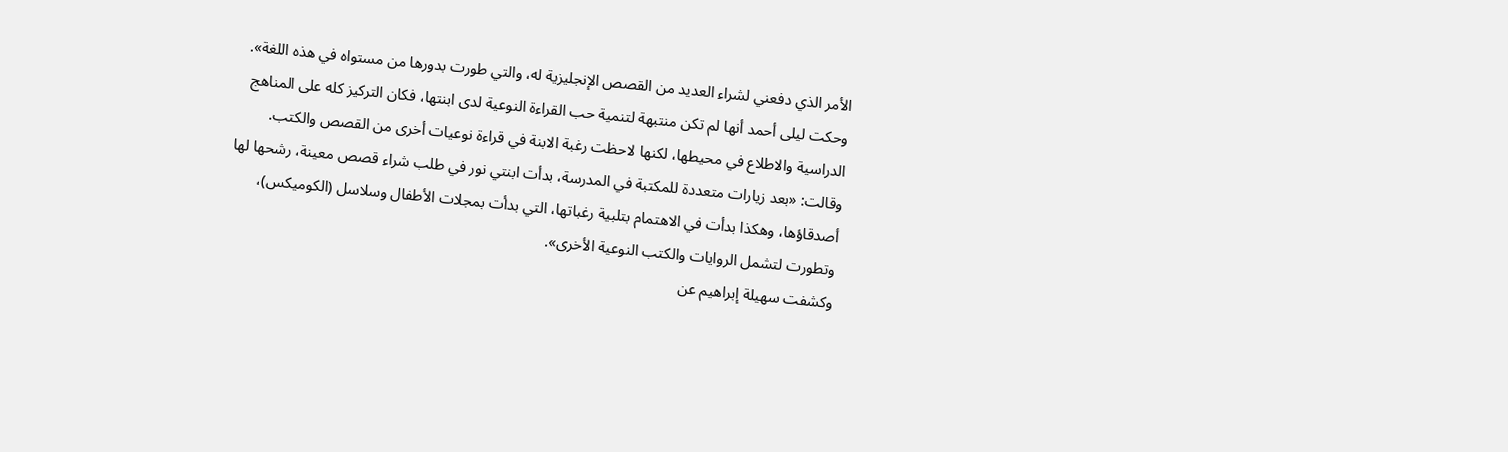الأمر الذي دفعني لشراء العديد من القصص الإنجليزية له، والتي طورت بدورها من مستواه في هذه اللغة».
وحكت ليلى أحمد أنها لم تكن منتبهة لتنمية حب القراءة النوعية لدى ابنتها، فكان التركيز كله على المناهج الدراسية والاطلاع في محيطها، لكنها لاحظت رغبة الابنة في قراءة نوعيات أخرى من القصص والكتب.
وقالت: «بعد زيارات متعددة للمكتبة في المدرسة، بدأت ابنتي نور في طلب شراء قصص معينة، رشحها لها أصدقاؤها، وهكذا بدأت في الاهتمام بتلبية رغباتها، التي بدأت بمجلات الأطفال وسلاسل (الكوميكس)، وتطورت لتشمل الروايات والكتب النوعية الأخرى».
وكشفت سهيلة إبراهيم عن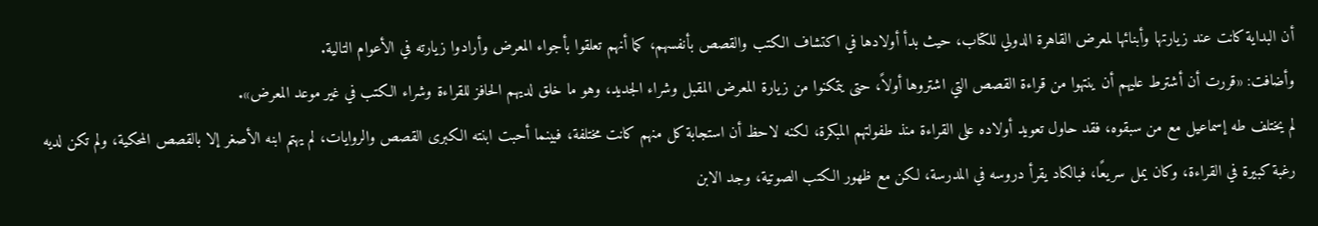أن البداية كانت عند زيارتها وأبنائها لمعرض القاهرة الدولي للكتاب، حيث بدأ أولادها في اكتشاف الكتب والقصص بأنفسهم، كما أنهم تعلقوا بأجواء المعرض وأرادوا زيارته في الأعوام التالية.
وأضافت: «قررت أن أشترط عليهم أن ينتهوا من قراءة القصص التي اشتروها أولاً، حتى يتمكنوا من زيارة المعرض المقبل وشراء الجديد، وهو ما خلق لديهم الحافز للقراءة وشراء الكتب في غير موعد المعرض».
لم يختلف طه إسماعيل مع من سبقوه، فقد حاول تعويد أولاده على القراءة منذ طفولتهم المبكرة، لكنه لاحظ أن استجابة كل منهم كانت مختلفة، فبينما أحبت ابنته الكبرى القصص والروايات، لم يهتم ابنه الأصغر إلا بالقصص المحكية، ولم تكن لديه رغبة كبيرة في القراءة، وكان يمل سريعًا، فبالكاد يقرأ دروسه في المدرسة، لكن مع ظهور الكتب الصوتية، وجد الابن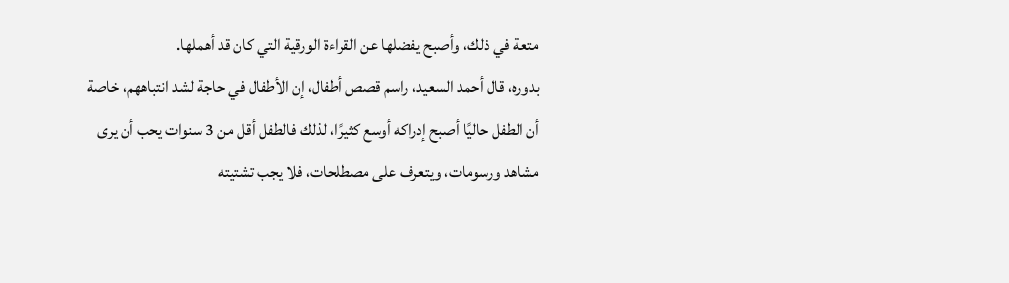متعة في ذلك، وأصبح يفضلها عن القراءة الورقية التي كان قد أهملها.
بدوره، قال أحمد السعيد، راسم قصص أطفال، إن الأطفال في حاجة لشد انتباههم، خاصة أن الطفل حاليًا أصبح إدراكه أوسع كثيرًا، لذلك فالطفل أقل من 3 سنوات يحب أن يرى مشاهد ورسومات، ويتعرف على مصطلحات، فلا يجب تشتيته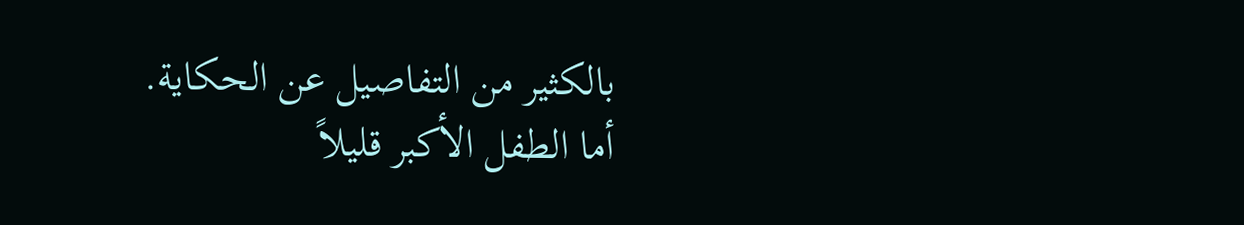بالكثير من التفاصيل عن الحكاية.
أما الطفل الأكبر قليلاً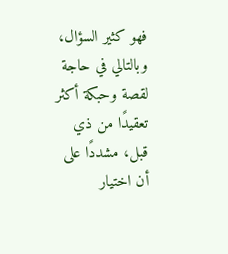فهو كثير السؤال، وبالتالي في حاجة لقصة وحبكة أكثر تعقيدًا من ذي قبل، مشددًا على أن اختيار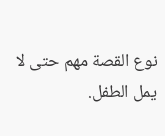نوع القصة مهم حتى لا يمل الطفل.